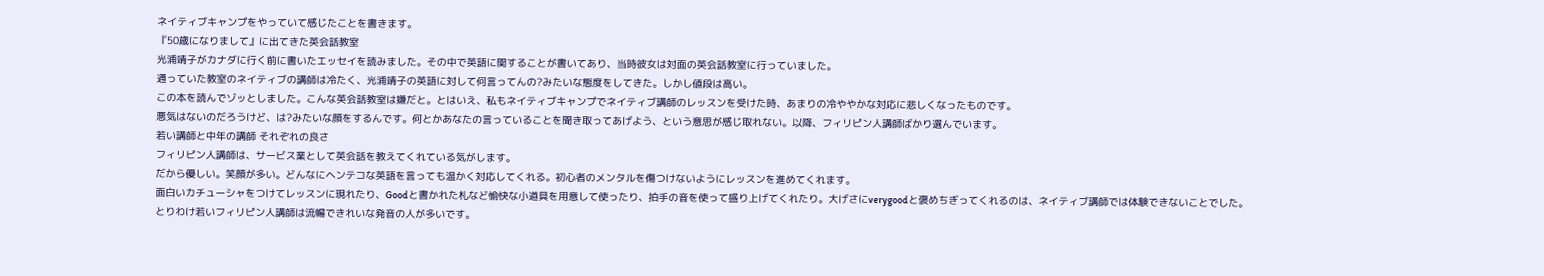ネイティブキャンプをやっていて感じたことを書きます。
『50歳になりまして』に出てきた英会話教室
光浦靖子がカナダに行く前に書いたエッセイを読みました。その中で英語に関することが書いてあり、当時彼女は対面の英会話教室に行っていました。
通っていた教室のネイティブの講師は冷たく、光浦靖子の英語に対して何言ってんの?みたいな態度をしてきた。しかし値段は高い。
この本を読んでゾッとしました。こんな英会話教室は嫌だと。とはいえ、私もネイティブキャンプでネイティブ講師のレッスンを受けた時、あまりの冷ややかな対応に悲しくなったものです。
悪気はないのだろうけど、は?みたいな顔をするんです。何とかあなたの言っていることを聞き取ってあげよう、という意思が感じ取れない。以降、フィリピン人講師ばかり選んでいます。
若い講師と中年の講師 それぞれの良さ
フィリピン人講師は、サービス業として英会話を教えてくれている気がします。
だから優しい。笑顔が多い。どんなにヘンテコな英語を言っても温かく対応してくれる。初心者のメンタルを傷つけないようにレッスンを進めてくれます。
面白いカチューシャをつけてレッスンに現れたり、Goodと書かれた札など愉快な小道具を用意して使ったり、拍手の音を使って盛り上げてくれたり。大げさにverygoodと褒めちぎってくれるのは、ネイティブ講師では体験できないことでした。
とりわけ若いフィリピン人講師は流暢できれいな発音の人が多いです。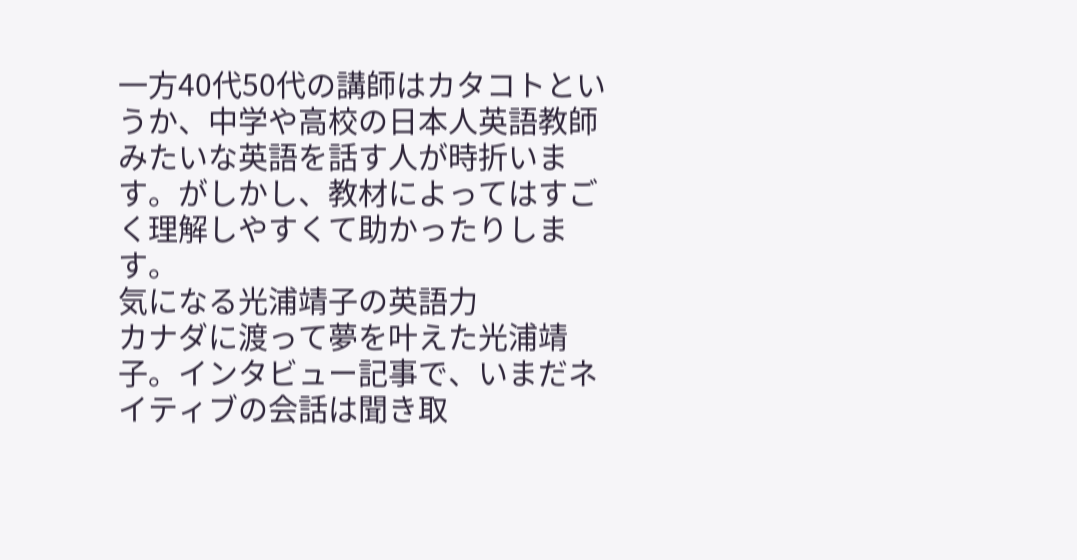一方40代50代の講師はカタコトというか、中学や高校の日本人英語教師みたいな英語を話す人が時折います。がしかし、教材によってはすごく理解しやすくて助かったりします。
気になる光浦靖子の英語力
カナダに渡って夢を叶えた光浦靖子。インタビュー記事で、いまだネイティブの会話は聞き取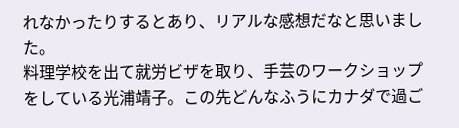れなかったりするとあり、リアルな感想だなと思いました。
料理学校を出て就労ビザを取り、手芸のワークショップをしている光浦靖子。この先どんなふうにカナダで過ご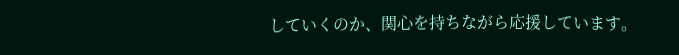していくのか、関心を持ちながら応援しています。